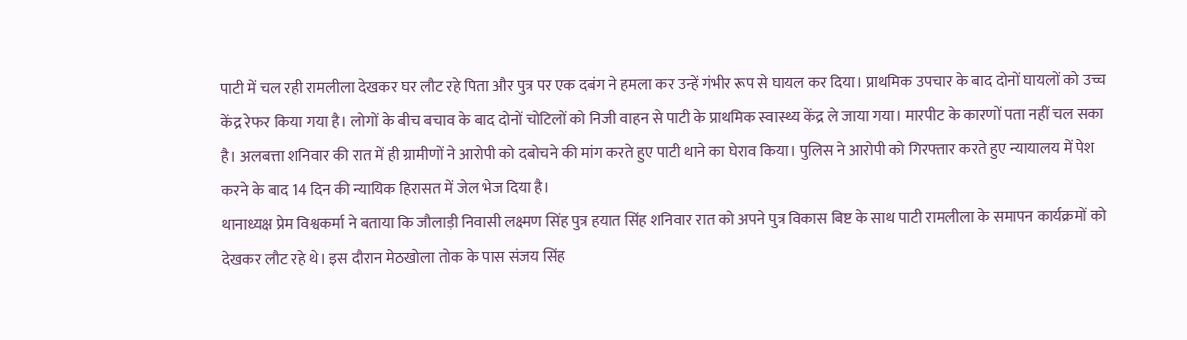पाटी में चल रही रामलीला देखकर घर लौट रहे पिता और पुत्र पर एक दबंग ने हमला कर उन्हें गंभीर रूप से घायल कर दिया। प्राथमिक उपचार के बाद दोनों घायलों को उच्च केंद्र रेफर किया गया है। लोगों के बीच बचाव के बाद दोनों चोटिलों को निजी वाहन से पाटी के प्राथमिक स्वास्थ्य केंद्र ले जाया गया। मारपीट के कारणों पता नहीं चल सका है। अलबत्ता शनिवार की रात में ही ग्रामीणों ने आरोपी को दबोचने की मांग करते हुए पाटी थाने का घेराव किया। पुलिस ने आरोपी को गिरफ्तार करते हुए न्यायालय में पेश करने के बाद 14 दिन की न्यायिक हिरासत में जेल भेज दिया है।
थानाध्यक्ष प्रेम विश्वकर्मा ने बताया कि जौलाड़ी निवासी लक्ष्मण सिंह पुत्र हयात सिंह शनिवार रात को अपने पुत्र विकास बिष्ट के साथ पाटी रामलीला के समापन कार्यक्रमों को देखकर लौट रहे थे। इस दौरान मेठखोला तोक के पास संजय सिंह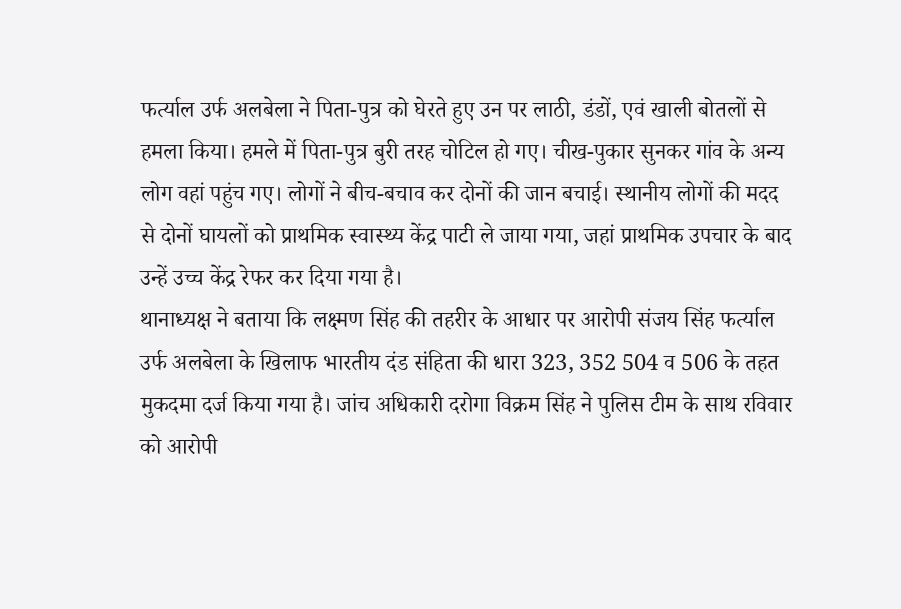फर्त्याल उर्फ अलबेला ने पिता-पुत्र को घेरते हुए उन पर लाठी, डंडों, एवं खाली बोतलों से हमला किया। हमले में पिता-पुत्र बुरी तरह चोटिल हो गए। चीख-पुकार सुनकर गांव के अन्य लोग वहां पहुंच गए। लोगों ने बीच-बचाव कर दोनों की जान बचाई। स्थानीय लोगों की मदद से दोनों घायलों को प्राथमिक स्वास्थ्य केंद्र पाटी ले जाया गया, जहां प्राथमिक उपचार के बाद उन्हें उच्च केंद्र रेफर कर दिया गया है।
थानाध्यक्ष ने बताया कि लक्ष्मण सिंह की तहरीर के आधार पर आरोपी संजय सिंह फर्त्याल उर्फ अलबेला के खिलाफ भारतीय दंड संहिता की धारा 323, 352 504 व 506 के तहत मुकदमा दर्ज किया गया है। जांच अधिकारी दरोगा विक्रम सिंह ने पुलिस टीम के साथ रविवार को आरोपी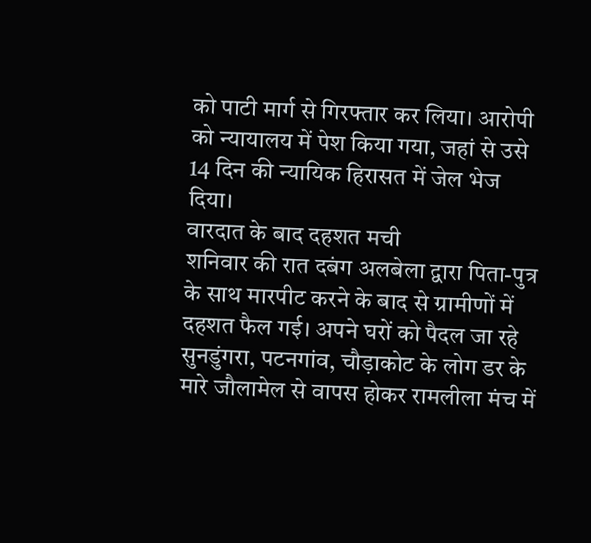को पाटी मार्ग से गिरफ्तार कर लिया। आरोपी को न्यायालय में पेश किया गया, जहां से उसे 14 दिन की न्यायिक हिरासत में जेल भेज दिया।
वारदात के बाद दहशत मची
शनिवार की रात दबंग अलबेला द्वारा पिता-पुत्र के साथ मारपीट करने के बाद से ग्रामीणों में दहशत फैल गई। अपने घरों को पैदल जा रहे सुनडुंगरा, पटनगांव, चौड़ाकोट के लोग डर के मारे जौलामेल से वापस होकर रामलीला मंच में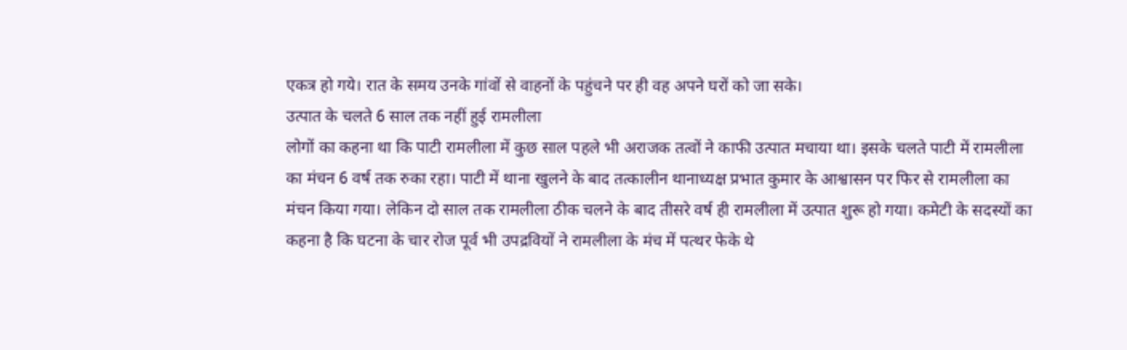एकत्र हो गये। रात के समय उनके गांवों से वाहनों के पहुंचने पर ही वह अपने घरों को जा सके।
उत्पात के चलते 6 साल तक नहीं हुई रामलीला
लोगों का कहना था कि पाटी रामलीला में कुछ साल पहले भी अराजक तत्वों ने काफी उत्पात मचाया था। इसके चलते पाटी में रामलीला का मंचन 6 वर्ष तक रुका रहा। पाटी में थाना खुलने के बाद तत्कालीन थानाध्यक्ष प्रभात कुमार के आश्वासन पर फिर से रामलीला का मंचन किया गया। लेकिन दो साल तक रामलीला ठीक चलने के बाद तीसरे वर्ष ही रामलीला में उत्पात शुरू हो गया। कमेटी के सदस्यों का कहना है कि घटना के चार रोज पूर्व भी उपद्रवियों ने रामलीला के मंच में पत्थर फेके थे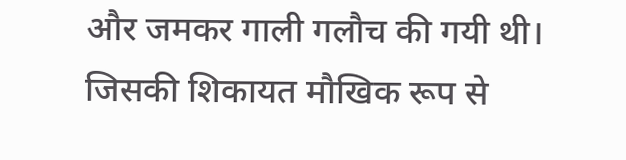और जमकर गाली गलौच की गयी थी। जिसकी शिकायत मौखिक रूप से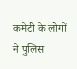कमेटी के लोगों ने पुलिस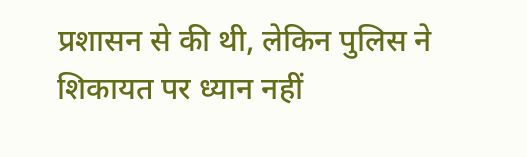प्रशासन से की थी, लेकिन पुलिस ने शिकायत पर ध्यान नहीं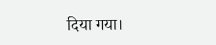दिया गया।